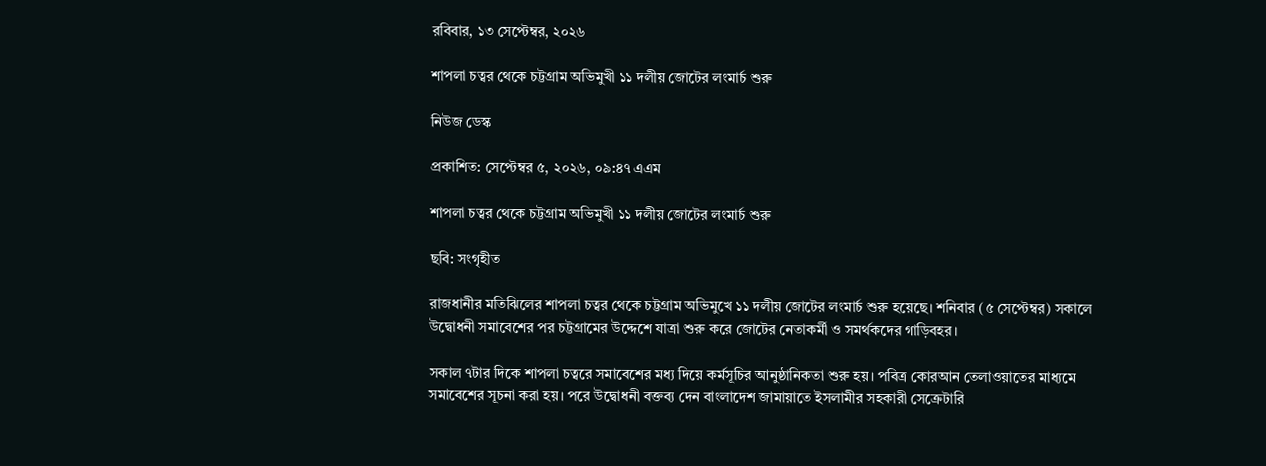রবিবার, ১৩ সেপ্টেম্বর, ২০২৬

শাপলা চত্বর থেকে চট্টগ্রাম অভিমুখী ১১ দলীয় জোটের লংমার্চ শুরু

নিউজ ডেস্ক

প্রকাশিত: সেপ্টেম্বর ৫, ২০২৬, ০৯:৪৭ এএম

শাপলা চত্বর থেকে চট্টগ্রাম অভিমুখী ১১ দলীয় জোটের লংমার্চ শুরু

ছবি: সংগৃহীত

রাজধানীর মতিঝিলের শাপলা চত্বর থেকে চট্টগ্রাম অভিমুখে ১১ দলীয় জোটের লংমার্চ শুরু হয়েছে। শনিবার (৫ সেপ্টেম্বর) সকালে উদ্বোধনী সমাবেশের পর চট্টগ্রামের উদ্দেশে যাত্রা শুরু করে জোটের নেতাকর্মী ও সমর্থকদের গাড়িবহর।

সকাল ৭টার দিকে শাপলা চত্বরে সমাবেশের মধ্য দিয়ে কর্মসূচির আনুষ্ঠানিকতা শুরু হয়। পবিত্র কোরআন তেলাওয়াতের মাধ্যমে সমাবেশের সূচনা করা হয়। পরে উদ্বোধনী বক্তব্য দেন বাংলাদেশ জামায়াতে ইসলামীর সহকারী সেক্রেটারি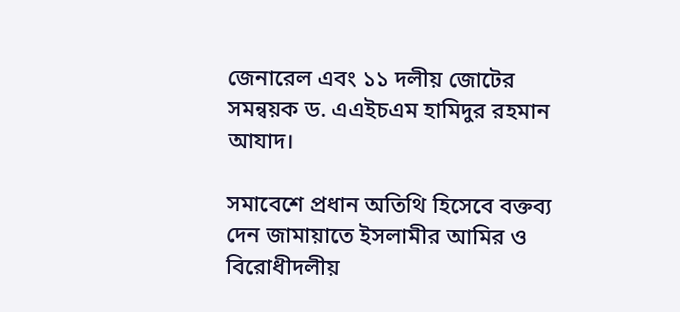জেনারেল এবং ১১ দলীয় জোটের সমন্বয়ক ড. এএইচএম হামিদুর রহমান আযাদ।

সমাবেশে প্রধান অতিথি হিসেবে বক্তব্য দেন জামায়াতে ইসলামীর আমির ও বিরোধীদলীয়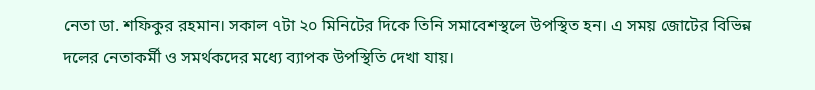নেতা ডা. শফিকুর রহমান। সকাল ৭টা ২০ মিনিটের দিকে তিনি সমাবেশস্থলে উপস্থিত হন। এ সময় জোটের বিভিন্ন দলের নেতাকর্মী ও সমর্থকদের মধ্যে ব্যাপক উপস্থিতি দেখা যায়।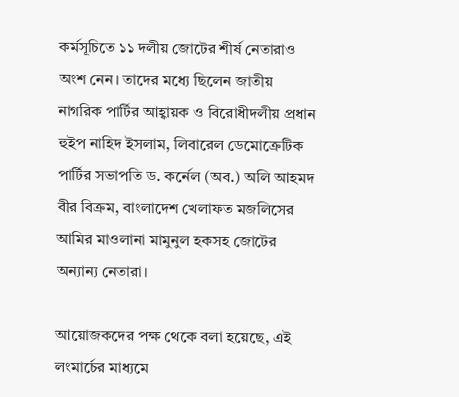কর্মসূচিতে ১১ দলীয় জোটের শীর্ষ নেতারাও অংশ নেন। তাদের মধ্যে ছিলেন জাতীয় নাগরিক পার্টির আহ্বায়ক ও বিরোধীদলীয় প্রধান হুইপ নাহিদ ইসলাম, লিবারেল ডেমোক্রেটিক পার্টির সভাপতি ড. কর্নেল (অব.) অলি আহমদ বীর বিক্রম, বাংলাদেশ খেলাফত মজলিসের আমির মাওলানা মামুনুল হকসহ জোটের অন্যান্য নেতারা।

আয়োজকদের পক্ষ থেকে বলা হয়েছে, এই লংমার্চের মাধ্যমে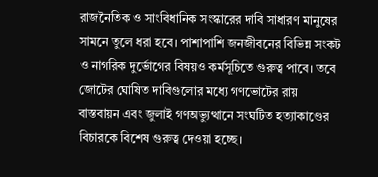রাজনৈতিক ও সাংবিধানিক সংস্কারের দাবি সাধারণ মানুষের সামনে তুলে ধরা হবে। পাশাপাশি জনজীবনের বিভিন্ন সংকট ও নাগরিক দুর্ভোগের বিষয়ও কর্মসূচিতে গুরুত্ব পাবে। তবে জোটের ঘোষিত দাবিগুলোর মধ্যে গণভোটের রায় বাস্তবায়ন এবং জুলাই গণঅভ্যুত্থানে সংঘটিত হত্যাকাণ্ডের বিচারকে বিশেষ গুরুত্ব দেওয়া হচ্ছে।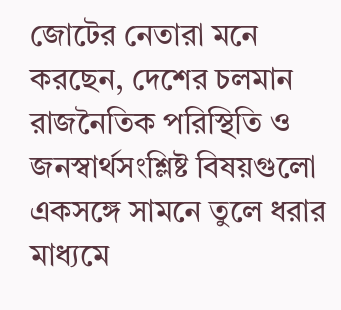জোটের নেতারা মনে করছেন, দেশের চলমান রাজনৈতিক পরিস্থিতি ও জনস্বার্থসংশ্লিষ্ট বিষয়গুলো একসঙ্গে সামনে তুলে ধরার মাধ্যমে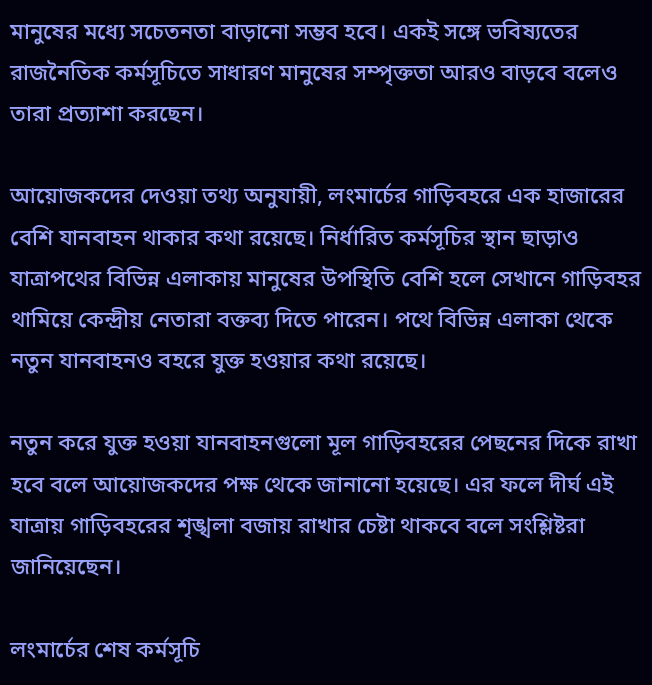মানুষের মধ্যে সচেতনতা বাড়ানো সম্ভব হবে। একই সঙ্গে ভবিষ্যতের রাজনৈতিক কর্মসূচিতে সাধারণ মানুষের সম্পৃক্ততা আরও বাড়বে বলেও তারা প্রত্যাশা করছেন।

আয়োজকদের দেওয়া তথ্য অনুযায়ী, লংমার্চের গাড়িবহরে এক হাজারের বেশি যানবাহন থাকার কথা রয়েছে। নির্ধারিত কর্মসূচির স্থান ছাড়াও যাত্রাপথের বিভিন্ন এলাকায় মানুষের উপস্থিতি বেশি হলে সেখানে গাড়িবহর থামিয়ে কেন্দ্রীয় নেতারা বক্তব্য দিতে পারেন। পথে বিভিন্ন এলাকা থেকে নতুন যানবাহনও বহরে যুক্ত হওয়ার কথা রয়েছে।

নতুন করে যুক্ত হওয়া যানবাহনগুলো মূল গাড়িবহরের পেছনের দিকে রাখা হবে বলে আয়োজকদের পক্ষ থেকে জানানো হয়েছে। এর ফলে দীর্ঘ এই যাত্রায় গাড়িবহরের শৃঙ্খলা বজায় রাখার চেষ্টা থাকবে বলে সংশ্লিষ্টরা জানিয়েছেন।

লংমার্চের শেষ কর্মসূচি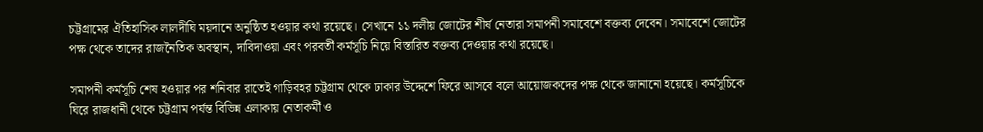চট্টগ্রামের ঐতিহাসিক লালদীঘি ময়দানে অনুষ্ঠিত হওয়ার কথা রয়েছে। সেখানে ১১ দলীয় জোটের শীর্ষ নেতারা সমাপনী সমাবেশে বক্তব্য দেবেন। সমাবেশে জোটের পক্ষ থেকে তাদের রাজনৈতিক অবস্থান, দাবিদাওয়া এবং পরবর্তী কর্মসূচি নিয়ে বিস্তারিত বক্তব্য দেওয়ার কথা রয়েছে।

সমাপনী কর্মসূচি শেষ হওয়ার পর শনিবার রাতেই গাড়িবহর চট্টগ্রাম থেকে ঢাকার উদ্দেশে ফিরে আসবে বলে আয়োজকদের পক্ষ থেকে জানানো হয়েছে। কর্মসূচিকে ঘিরে রাজধানী থেকে চট্টগ্রাম পর্যন্ত বিভিন্ন এলাকায় নেতাকর্মী ও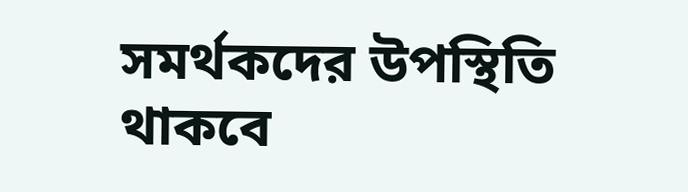সমর্থকদের উপস্থিতি থাকবে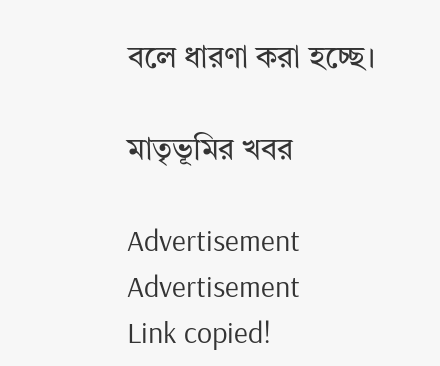বলে ধারণা করা হচ্ছে।

মাতৃভূমির খবর

Advertisement
Advertisement
Link copied!